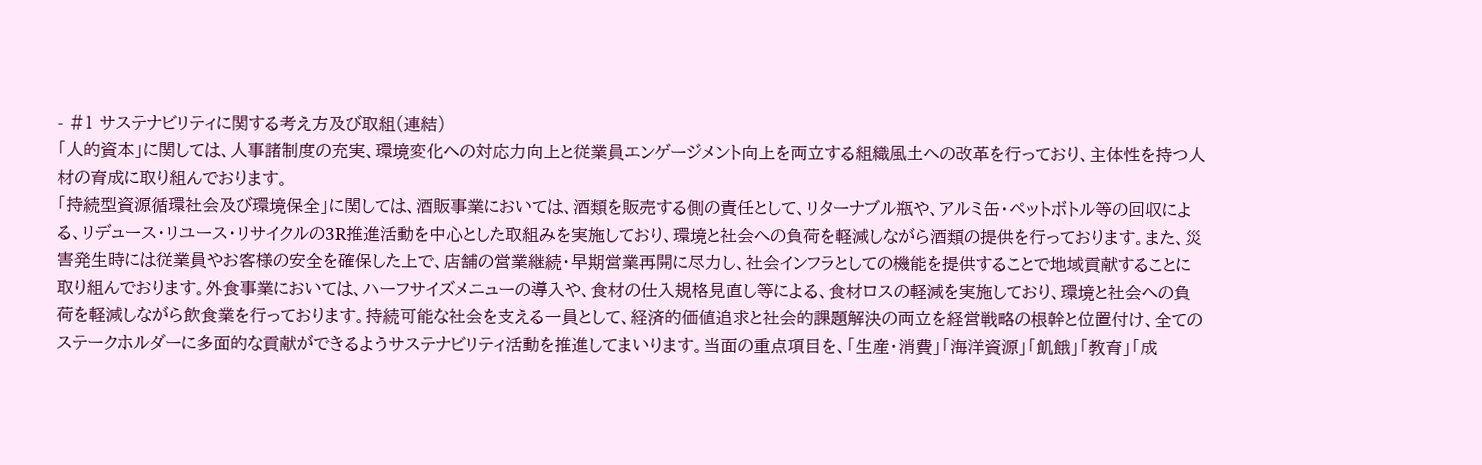- #1 サステナビリティに関する考え方及び取組(連結)
「人的資本」に関しては、人事諸制度の充実、環境変化への対応力向上と従業員エンゲージメント向上を両立する組織風土への改革を行っており、主体性を持つ人材の育成に取り組んでおります。
「持続型資源循環社会及び環境保全」に関しては、酒販事業においては、酒類を販売する側の責任として、リターナブル瓶や、アルミ缶・ペットボトル等の回収による、リデュース・リユース・リサイクルの3R推進活動を中心とした取組みを実施しており、環境と社会への負荷を軽減しながら酒類の提供を行っております。また、災害発生時には従業員やお客様の安全を確保した上で、店舗の営業継続・早期営業再開に尽力し、社会インフラとしての機能を提供することで地域貢献することに取り組んでおります。外食事業においては、ハーフサイズメニューの導入や、食材の仕入規格見直し等による、食材ロスの軽減を実施しており、環境と社会への負荷を軽減しながら飲食業を行っております。持続可能な社会を支える一員として、経済的価値追求と社会的課題解決の両立を経営戦略の根幹と位置付け、全てのステークホルダーに多面的な貢献ができるようサステナビリティ活動を推進してまいります。当面の重点項目を、「生産・消費」「海洋資源」「飢餓」「教育」「成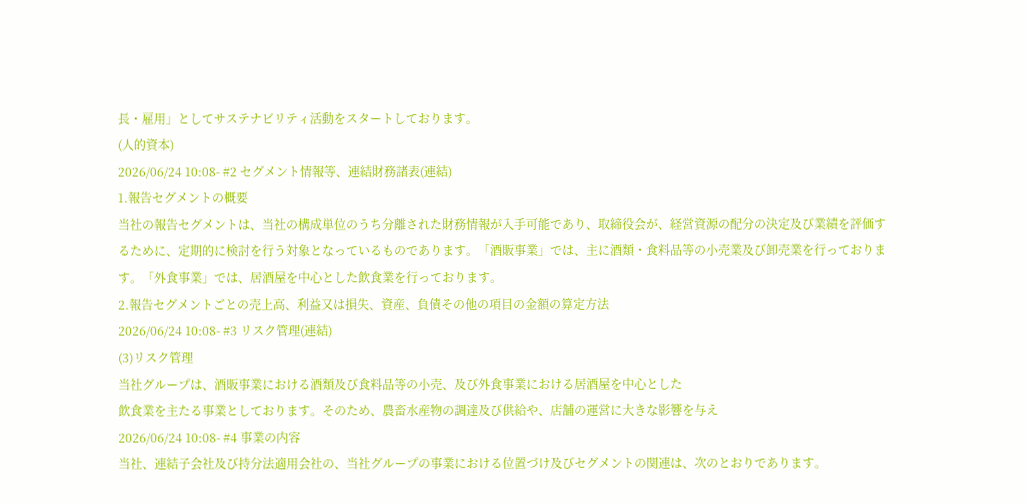長・雇用」としてサステナビリティ活動をスタートしております。
(人的資本)
2026/06/24 10:08- #2 セグメント情報等、連結財務諸表(連結)
1.報告セグメントの概要
当社の報告セグメントは、当社の構成単位のうち分離された財務情報が入手可能であり、取締役会が、経営資源の配分の決定及び業績を評価するために、定期的に検討を行う対象となっているものであります。「酒販事業」では、主に酒類・食料品等の小売業及び卸売業を行っております。「外食事業」では、居酒屋を中心とした飲食業を行っております。
2.報告セグメントごとの売上高、利益又は損失、資産、負債その他の項目の金額の算定方法
2026/06/24 10:08- #3 リスク管理(連結)
(3)リスク管理
当社グループは、酒販事業における酒類及び食料品等の小売、及び外食事業における居酒屋を中心とした
飲食業を主たる事業としております。そのため、農畜水産物の調達及び供給や、店舗の運営に大きな影響を与え
2026/06/24 10:08- #4 事業の内容
当社、連結子会社及び持分法適用会社の、当社グループの事業における位置づけ及びセグメントの関連は、次のとおりであります。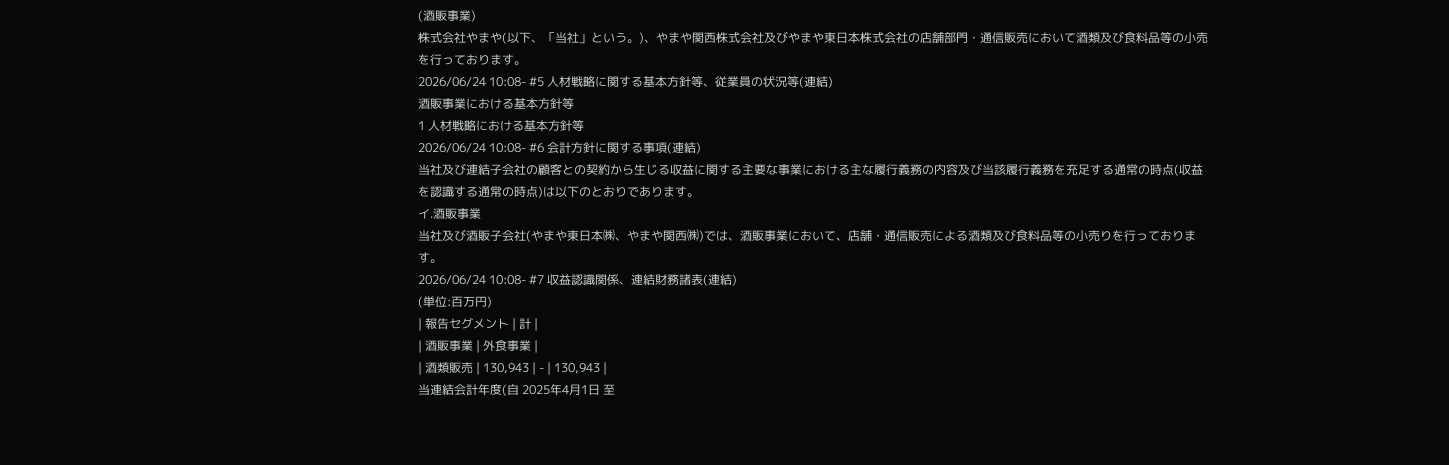(酒販事業)
株式会社やまや(以下、「当社」という。)、やまや関西株式会社及びやまや東日本株式会社の店舗部門・通信販売において酒類及び食料品等の小売を行っております。
2026/06/24 10:08- #5 人材戦略に関する基本方針等、従業員の状況等(連結)
酒販事業における基本方針等
1 人材戦略における基本方針等
2026/06/24 10:08- #6 会計方針に関する事項(連結)
当社及び連結子会社の顧客との契約から生じる収益に関する主要な事業における主な履行義務の内容及び当該履行義務を充足する通常の時点(収益を認識する通常の時点)は以下のとおりであります。
イ.酒販事業
当社及び酒販子会社(やまや東日本㈱、やまや関西㈱)では、酒販事業において、店舗・通信販売による酒類及び食料品等の小売りを行っております。
2026/06/24 10:08- #7 収益認識関係、連結財務諸表(連結)
(単位:百万円)
| 報告セグメント | 計 |
| 酒販事業 | 外食事業 |
| 酒類販売 | 130,943 | - | 130,943 |
当連結会計年度(自 2025年4月1日 至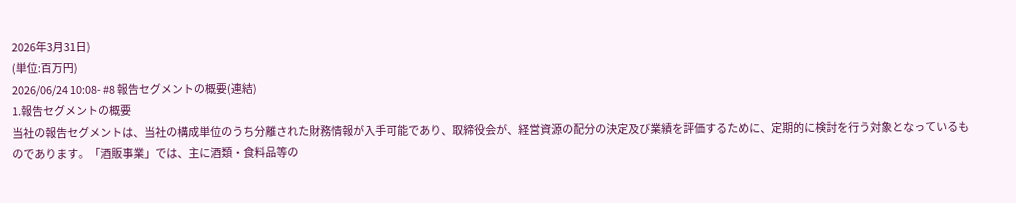2026年3月31日)
(単位:百万円)
2026/06/24 10:08- #8 報告セグメントの概要(連結)
1.報告セグメントの概要
当社の報告セグメントは、当社の構成単位のうち分離された財務情報が入手可能であり、取締役会が、経営資源の配分の決定及び業績を評価するために、定期的に検討を行う対象となっているものであります。「酒販事業」では、主に酒類・食料品等の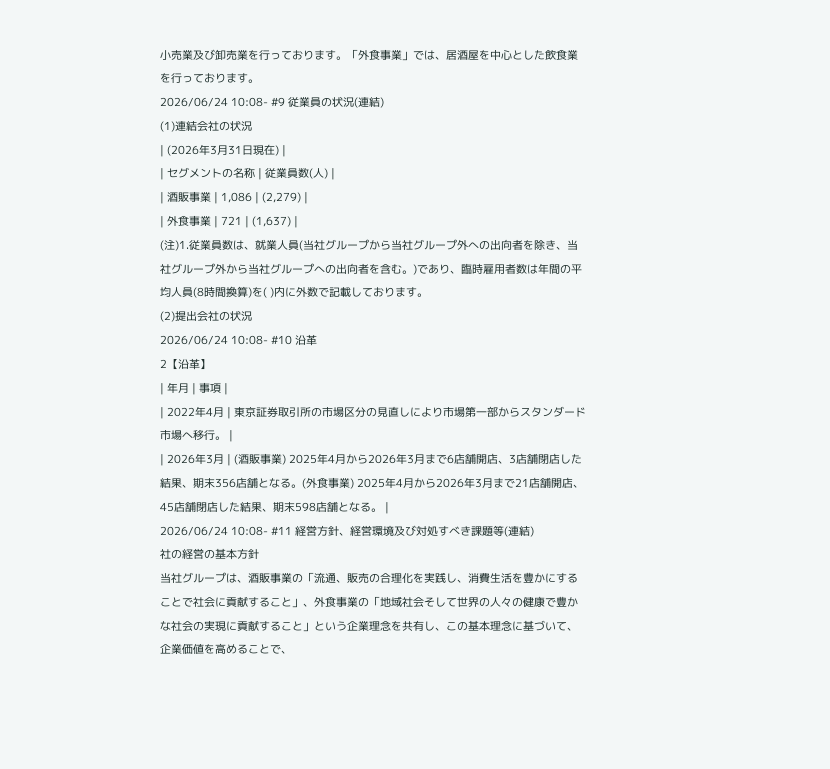小売業及び卸売業を行っております。「外食事業」では、居酒屋を中心とした飲食業を行っております。
2026/06/24 10:08- #9 従業員の状況(連結)
(1)連結会社の状況
| (2026年3月31日現在) |
| セグメントの名称 | 従業員数(人) |
| 酒販事業 | 1,086 | (2,279) |
| 外食事業 | 721 | (1,637) |
(注)1.従業員数は、就業人員(当社グループから当社グループ外への出向者を除き、当社グループ外から当社グループへの出向者を含む。)であり、臨時雇用者数は年間の平均人員(8時間換算)を( )内に外数で記載しております。
(2)提出会社の状況
2026/06/24 10:08- #10 沿革
2【沿革】
| 年月 | 事項 |
| 2022年4月 | 東京証券取引所の市場区分の見直しにより市場第一部からスタンダード市場へ移行。 |
| 2026年3月 | (酒販事業) 2025年4月から2026年3月まで6店舗開店、3店舗閉店した結果、期末356店舗となる。(外食事業) 2025年4月から2026年3月まで21店舗開店、45店舗閉店した結果、期末598店舗となる。 |
2026/06/24 10:08- #11 経営方針、経営環境及び対処すべき課題等(連結)
社の経営の基本方針
当社グループは、酒販事業の「流通、販売の合理化を実践し、消費生活を豊かにすることで社会に貢献すること」、外食事業の「地域社会そして世界の人々の健康で豊かな社会の実現に貢献すること」という企業理念を共有し、この基本理念に基づいて、企業価値を高めることで、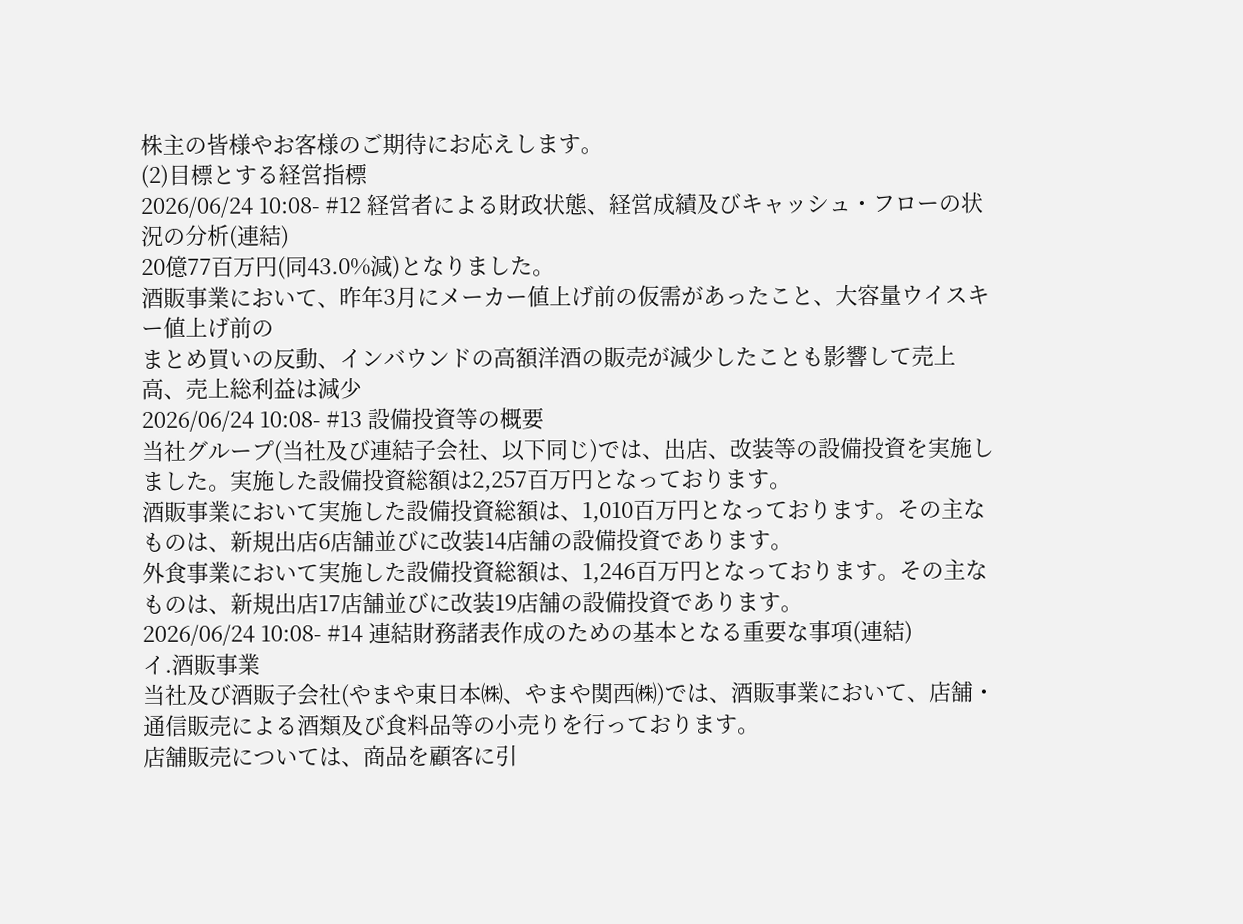株主の皆様やお客様のご期待にお応えします。
(2)目標とする経営指標
2026/06/24 10:08- #12 経営者による財政状態、経営成績及びキャッシュ・フローの状況の分析(連結)
20億77百万円(同43.0%減)となりました。
酒販事業において、昨年3月にメーカー値上げ前の仮需があったこと、大容量ウイスキー値上げ前の
まとめ買いの反動、インバウンドの高額洋酒の販売が減少したことも影響して売上高、売上総利益は減少
2026/06/24 10:08- #13 設備投資等の概要
当社グループ(当社及び連結子会社、以下同じ)では、出店、改装等の設備投資を実施しました。実施した設備投資総額は2,257百万円となっております。
酒販事業において実施した設備投資総額は、1,010百万円となっております。その主なものは、新規出店6店舗並びに改装14店舗の設備投資であります。
外食事業において実施した設備投資総額は、1,246百万円となっております。その主なものは、新規出店17店舗並びに改装19店舗の設備投資であります。
2026/06/24 10:08- #14 連結財務諸表作成のための基本となる重要な事項(連結)
イ.酒販事業
当社及び酒販子会社(やまや東日本㈱、やまや関西㈱)では、酒販事業において、店舗・通信販売による酒類及び食料品等の小売りを行っております。
店舗販売については、商品を顧客に引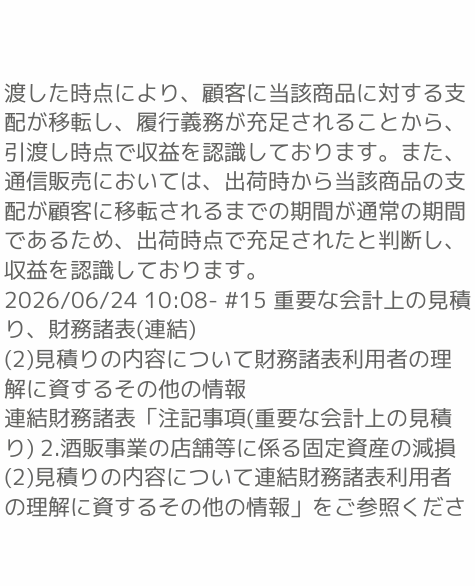渡した時点により、顧客に当該商品に対する支配が移転し、履行義務が充足されることから、引渡し時点で収益を認識しております。また、通信販売においては、出荷時から当該商品の支配が顧客に移転されるまでの期間が通常の期間であるため、出荷時点で充足されたと判断し、収益を認識しております。
2026/06/24 10:08- #15 重要な会計上の見積り、財務諸表(連結)
(2)見積りの内容について財務諸表利用者の理解に資するその他の情報
連結財務諸表「注記事項(重要な会計上の見積り) 2.酒販事業の店舗等に係る固定資産の減損(2)見積りの内容について連結財務諸表利用者の理解に資するその他の情報」をご参照くださ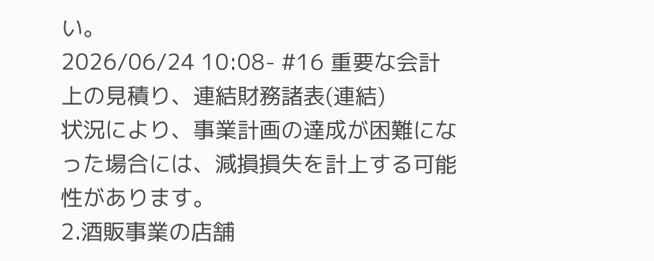い。
2026/06/24 10:08- #16 重要な会計上の見積り、連結財務諸表(連結)
状況により、事業計画の達成が困難になった場合には、減損損失を計上する可能性があります。
2.酒販事業の店舗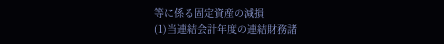等に係る固定資産の減損
(1)当連結会計年度の連結財務諸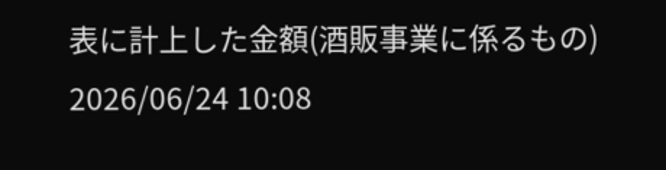表に計上した金額(酒販事業に係るもの)
2026/06/24 10:08